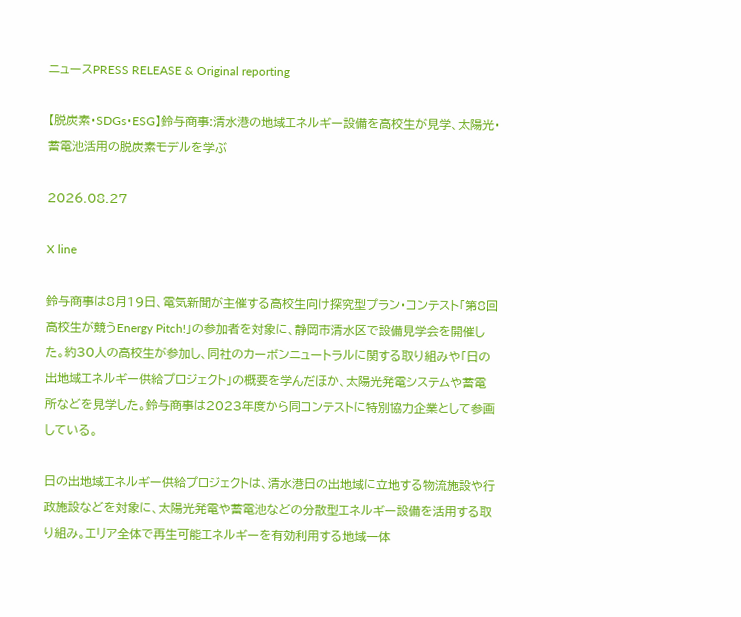ニュースPRESS RELEASE & Original reporting

【脱炭素・SDGs・ESG】鈴与商事:清水港の地域エネルギー設備を高校生が見学、太陽光・蓄電池活用の脱炭素モデルを学ぶ

2026.08.27

X line

鈴与商事は8月19日、電気新聞が主催する高校生向け探究型プラン・コンテスト「第8回 高校生が競うEnergy Pitch!」の参加者を対象に、静岡市清水区で設備見学会を開催した。約30人の高校生が参加し、同社のカーボンニュートラルに関する取り組みや「日の出地域エネルギー供給プロジェクト」の概要を学んだほか、太陽光発電システムや蓄電所などを見学した。鈴与商事は2023年度から同コンテストに特別協力企業として参画している。

日の出地域エネルギー供給プロジェクトは、清水港日の出地域に立地する物流施設や行政施設などを対象に、太陽光発電や蓄電池などの分散型エネルギー設備を活用する取り組み。エリア全体で再生可能エネルギーを有効利用する地域一体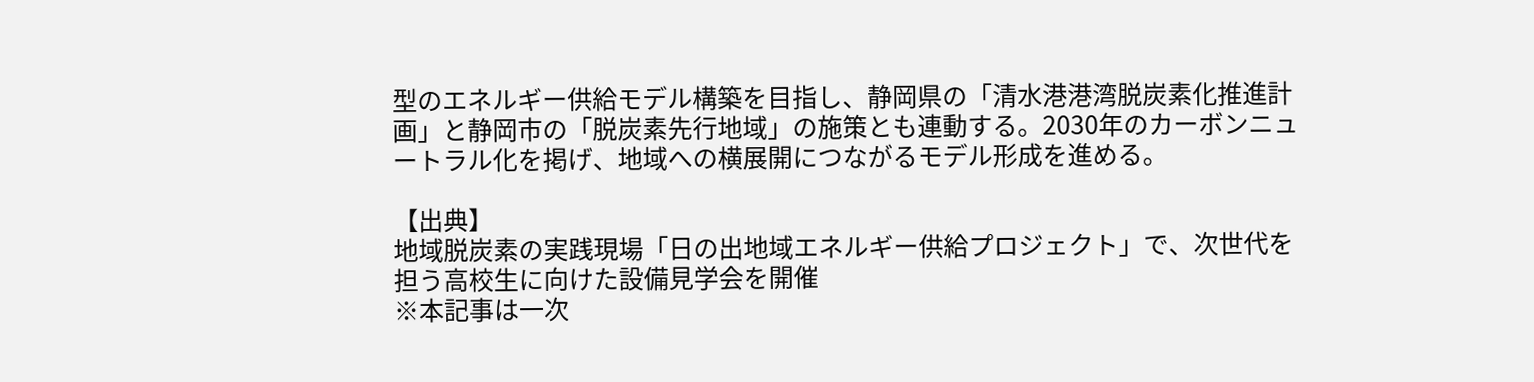型のエネルギー供給モデル構築を目指し、静岡県の「清水港港湾脱炭素化推進計画」と静岡市の「脱炭素先行地域」の施策とも連動する。2030年のカーボンニュートラル化を掲げ、地域への横展開につながるモデル形成を進める。

【出典】
地域脱炭素の実践現場「日の出地域エネルギー供給プロジェクト」で、次世代を担う高校生に向けた設備見学会を開催
※本記事は一次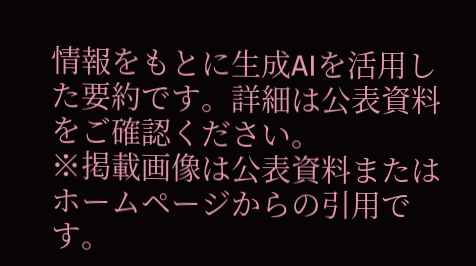情報をもとに生成AIを活用した要約です。詳細は公表資料をご確認ください。
※掲載画像は公表資料またはホームページからの引用です。